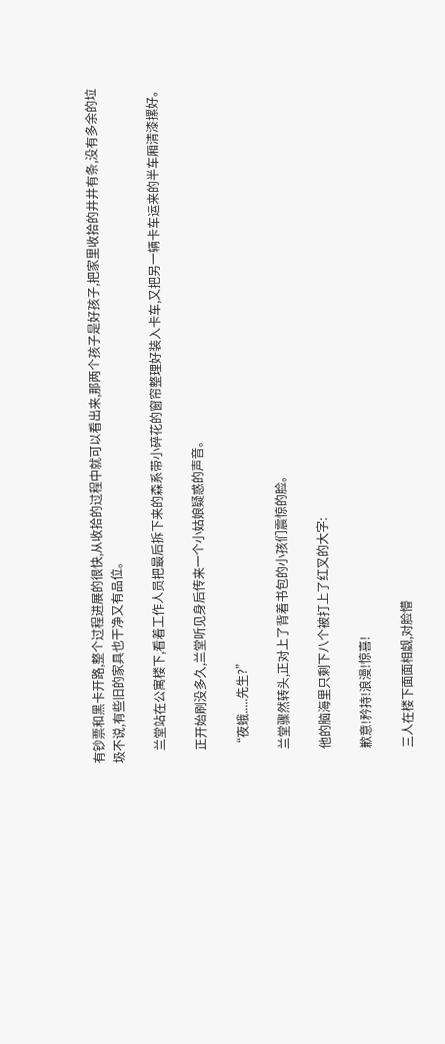有钞票和黑卡开路,整个过程进展的很快,从收拾的过程中就可以看出来,那两个孩子是好孩子,把家里收拾的井井有条,没有多余的垃圾不说,有些旧的家具也干净又有品位。

    兰堂站在公寓楼下,看着工作人员把最后拆下来的森系带小碎花的窗帘整理好装入卡车,又把另一辆卡车运来的半车厢清漆摞好。

    正开始刷没多久,兰堂听见身后传来一个小姑娘疑惑的声音。

    “夜蛾.....先生?”

    兰堂骤然转头,正对上了背着书包的小孩们震惊的脸。

    他的脑海里只剩下八个被打上了红叉的大字:

    歉意!矜持!浪漫!惊喜!

    三人在楼下面面相觑,对脸懵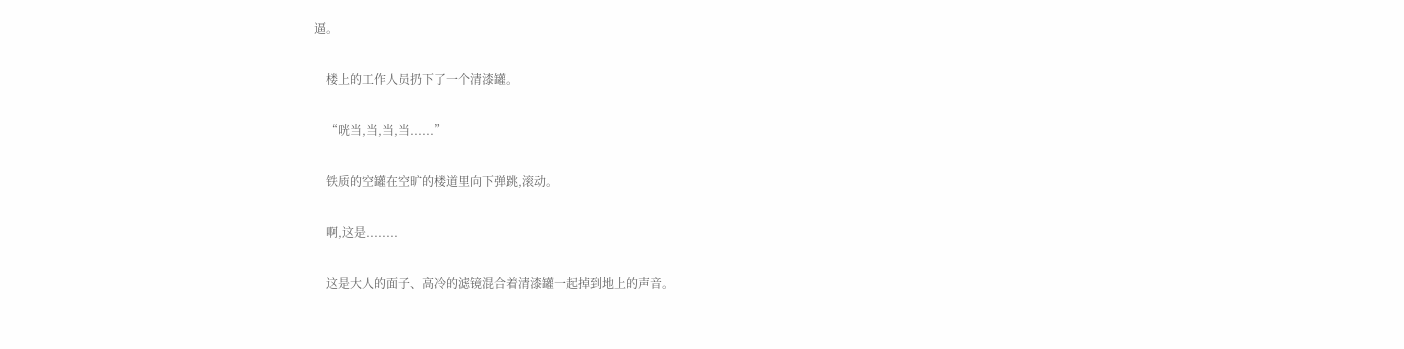逼。

    楼上的工作人员扔下了一个清漆罐。

    “咣当,当,当,当......”

    铁质的空罐在空旷的楼道里向下弹跳,滚动。

    啊,这是........

    这是大人的面子、高冷的滤镜混合着清漆罐一起掉到地上的声音。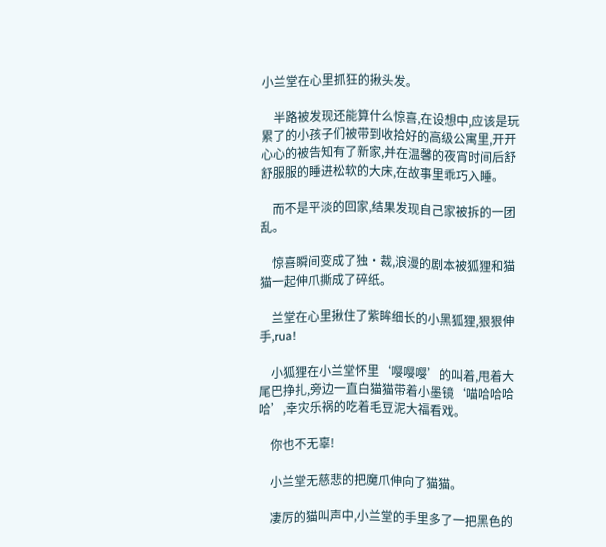小兰堂在心里抓狂的揪头发。

    半路被发现还能算什么惊喜,在设想中,应该是玩累了的小孩子们被带到收拾好的高级公寓里,开开心心的被告知有了新家,并在温馨的夜宵时间后舒舒服服的睡进松软的大床,在故事里乖巧入睡。

    而不是平淡的回家,结果发现自己家被拆的一团乱。

    惊喜瞬间变成了独·裁,浪漫的剧本被狐狸和猫猫一起伸爪撕成了碎纸。

    兰堂在心里揪住了紫眸细长的小黑狐狸,狠狠伸手,rua!

    小狐狸在小兰堂怀里‘嘤嘤嘤’的叫着,甩着大尾巴挣扎,旁边一直白猫猫带着小墨镜‘喵哈哈哈哈’,幸灾乐祸的吃着毛豆泥大福看戏。

    你也不无辜!

    小兰堂无慈悲的把魔爪伸向了猫猫。

    凄厉的猫叫声中,小兰堂的手里多了一把黑色的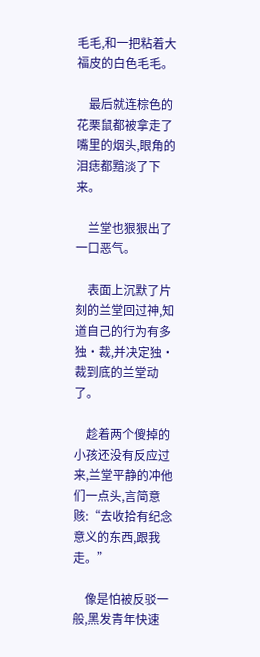毛毛,和一把粘着大福皮的白色毛毛。

    最后就连棕色的花栗鼠都被拿走了嘴里的烟头,眼角的泪痣都黯淡了下来。

    兰堂也狠狠出了一口恶气。

    表面上沉默了片刻的兰堂回过神,知道自己的行为有多独·裁,并决定独·裁到底的兰堂动了。

    趁着两个傻掉的小孩还没有反应过来,兰堂平静的冲他们一点头,言简意赅:“去收拾有纪念意义的东西,跟我走。”

    像是怕被反驳一般,黑发青年快速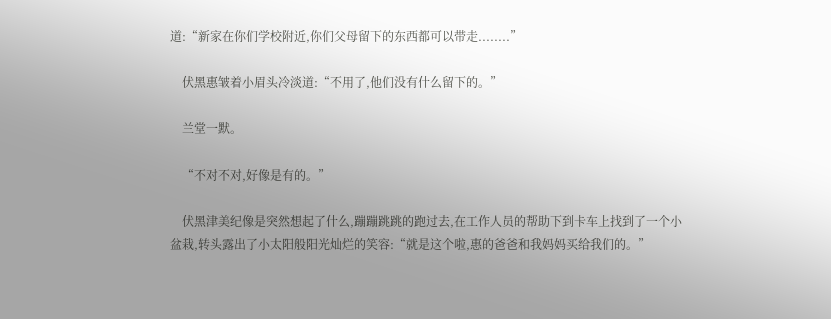道:“新家在你们学校附近,你们父母留下的东西都可以带走........”

    伏黑惠皱着小眉头冷淡道:“不用了,他们没有什么留下的。”

    兰堂一默。

    “不对不对,好像是有的。”

    伏黑津美纪像是突然想起了什么,蹦蹦跳跳的跑过去,在工作人员的帮助下到卡车上找到了一个小盆栽,转头露出了小太阳般阳光灿烂的笑容:“就是这个啦,惠的爸爸和我妈妈买给我们的。”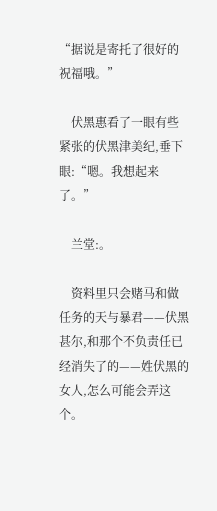“据说是寄托了很好的祝福哦。”

    伏黑惠看了一眼有些紧张的伏黑津美纪,垂下眼:“嗯。我想起来了。”

    兰堂:。

    资料里只会赌马和做任务的天与暴君——伏黑甚尔,和那个不负责任已经消失了的——姓伏黑的女人,怎么可能会弄这个。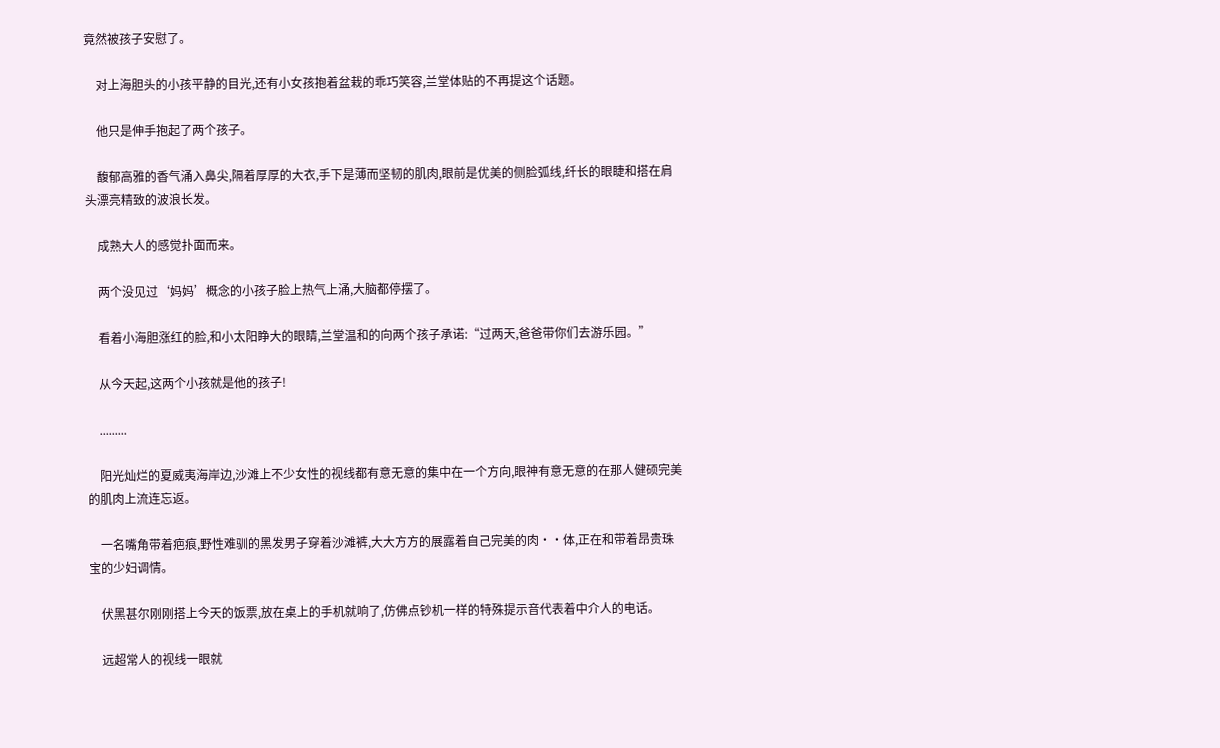竟然被孩子安慰了。

    对上海胆头的小孩平静的目光,还有小女孩抱着盆栽的乖巧笑容,兰堂体贴的不再提这个话题。

    他只是伸手抱起了两个孩子。

    馥郁高雅的香气涌入鼻尖,隔着厚厚的大衣,手下是薄而坚韧的肌肉,眼前是优美的侧脸弧线,纤长的眼睫和搭在肩头漂亮精致的波浪长发。

    成熟大人的感觉扑面而来。

    两个没见过‘妈妈’概念的小孩子脸上热气上涌,大脑都停摆了。

    看着小海胆涨红的脸,和小太阳睁大的眼睛,兰堂温和的向两个孩子承诺:“过两天,爸爸带你们去游乐园。”

    从今天起,这两个小孩就是他的孩子!

    .........

    阳光灿烂的夏威夷海岸边,沙滩上不少女性的视线都有意无意的集中在一个方向,眼神有意无意的在那人健硕完美的肌肉上流连忘返。

    一名嘴角带着疤痕,野性难驯的黑发男子穿着沙滩裤,大大方方的展露着自己完美的肉··体,正在和带着昂贵珠宝的少妇调情。

    伏黑甚尔刚刚搭上今天的饭票,放在桌上的手机就响了,仿佛点钞机一样的特殊提示音代表着中介人的电话。

    远超常人的视线一眼就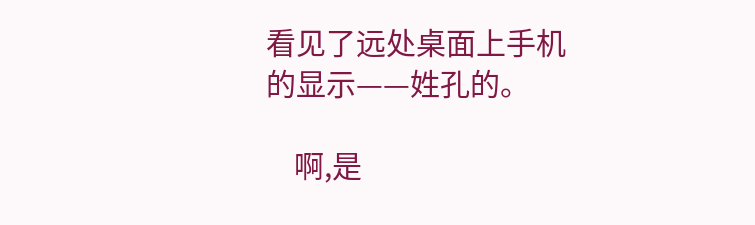看见了远处桌面上手机的显示——姓孔的。

    啊,是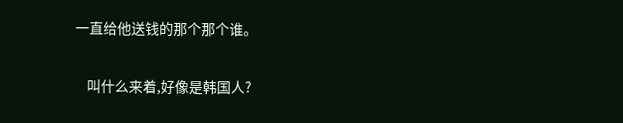一直给他送钱的那个那个谁。

    叫什么来着,好像是韩国人?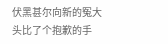伏黑甚尔向新的冤大头比了个抱歉的手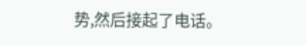势,然后接起了电话。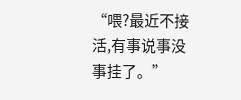“喂?最近不接活,有事说事没事挂了。”